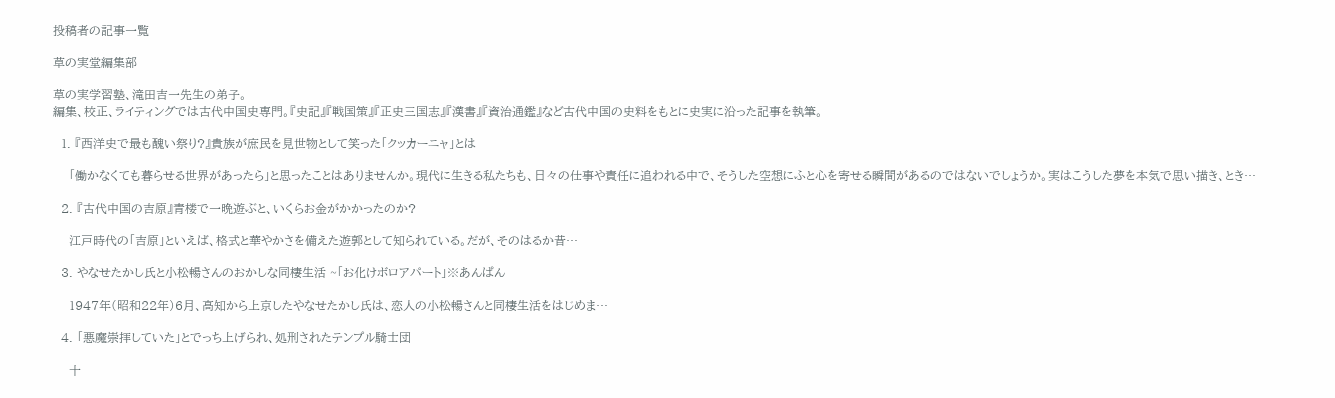投稿者の記事一覧

草の実堂編集部

草の実学習塾、滝田吉一先生の弟子。
編集、校正、ライティングでは古代中国史専門。『史記』『戦国策』『正史三国志』『漢書』『資治通鑑』など古代中国の史料をもとに史実に沿った記事を執筆。

  1. 『西洋史で最も醜い祭り?』貴族が庶民を見世物として笑った「クッカーニャ」とは

    「働かなくても暮らせる世界があったら」と思ったことはありませんか。現代に生きる私たちも、日々の仕事や責任に追われる中で、そうした空想にふと心を寄せる瞬間があるのではないでしょうか。実はこうした夢を本気で思い描き、とき…

  2. 『古代中国の吉原』青楼で一晩遊ぶと、いくらお金がかかったのか?

    江戸時代の「吉原」といえば、格式と華やかさを備えた遊郭として知られている。だが、そのはるか昔…

  3. やなせたかし氏と小松暢さんのおかしな同棲生活 ~「お化けボロアパート」※あんぱん

    1947年(昭和22年)6月、高知から上京したやなせたかし氏は、恋人の小松暢さんと同棲生活をはじめま…

  4. 「悪魔崇拝していた」とでっち上げられ、処刑されたテンプル騎士団

    十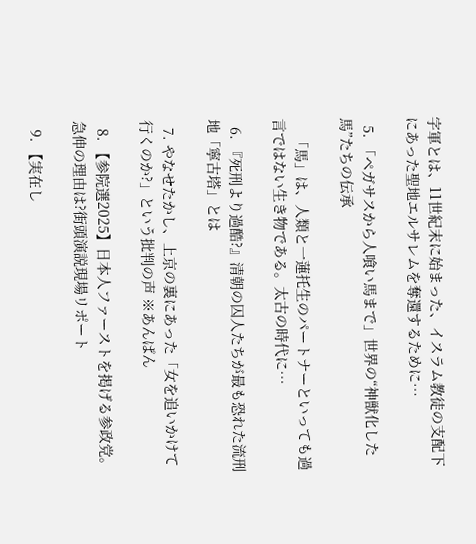字軍とは、11世紀末に始まった、イスラム教徒の支配下にあった聖地エルサレムを奪還するために…

  5. 「ペガサスから人喰い馬まで」世界の“神獣化した馬”たちの伝承

    「馬」は、人類と一蓮托生のパートナーといっても過言ではない生き物である。太古の時代に…

  6. 『死刑より過酷?』清朝の囚人たちが最も恐れた流刑地「寧古塔」とは

  7. やなせたかし、上京の裏にあった「女を追いかけて行くのか?」という批判の声 ※あんぱん

  8. 【参院選2025】日本人ファーストを掲げる参政党。急伸の理由は?街頭演説現場リポート

  9. 【実在し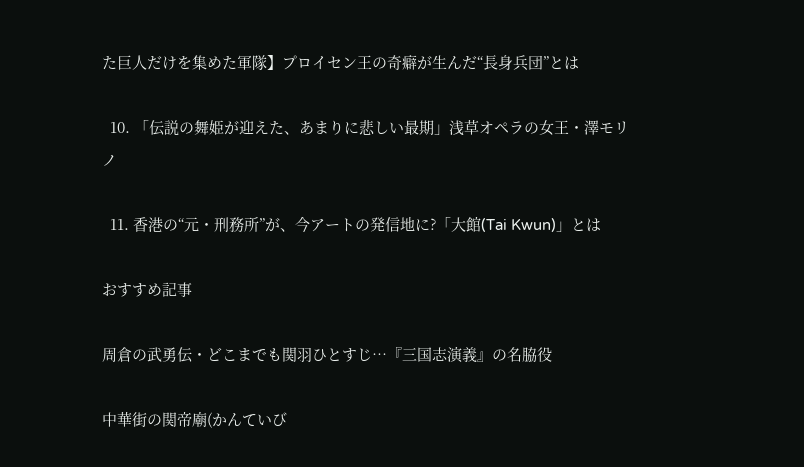た巨人だけを集めた軍隊】プロイセン王の奇癖が生んだ“長身兵団”とは

  10. 「伝説の舞姫が迎えた、あまりに悲しい最期」浅草オペラの女王・澤モリノ

  11. 香港の“元・刑務所”が、今アートの発信地に?「大館(Tai Kwun)」とは

おすすめ記事

周倉の武勇伝・どこまでも関羽ひとすじ…『三国志演義』の名脇役

中華街の関帝廟(かんていび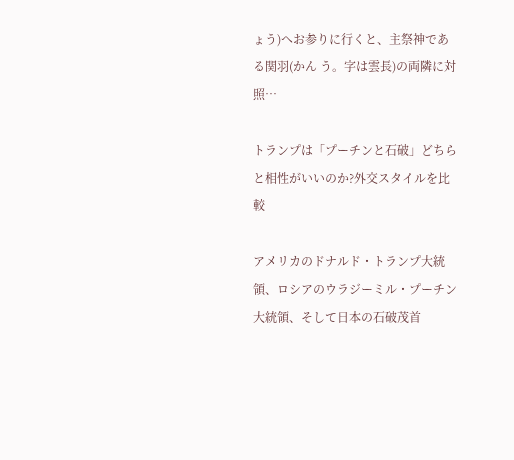ょう)へお参りに行くと、主祭神である関羽(かん う。字は雲長)の両隣に対照…

トランプは「プーチンと石破」どちらと相性がいいのか?外交スタイルを比較

アメリカのドナルド・トランプ大統領、ロシアのウラジーミル・プーチン大統領、そして日本の石破茂首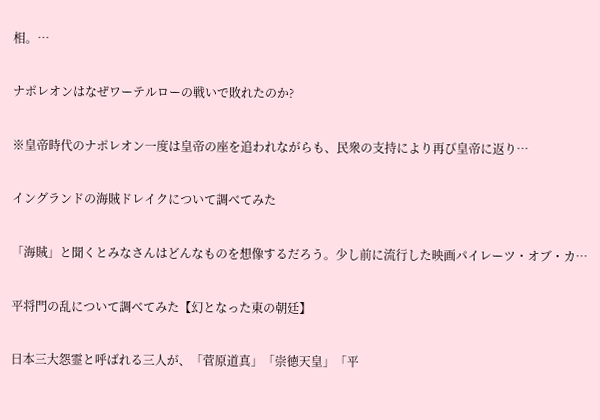相。…

ナポレオンはなぜワーテルローの戦いで敗れたのか?

※皇帝時代のナポレオン一度は皇帝の座を追われながらも、民衆の支持により再び皇帝に返り…

イングランドの海賊ドレイクについて調べてみた

「海賊」と聞くとみなさんはどんなものを想像するだろう。少し前に流行した映画パイレーツ・オブ・カ…

平将門の乱について調べてみた【幻となった東の朝廷】

日本三大怨霊と呼ばれる三人が、「菅原道真」「崇徳天皇」「平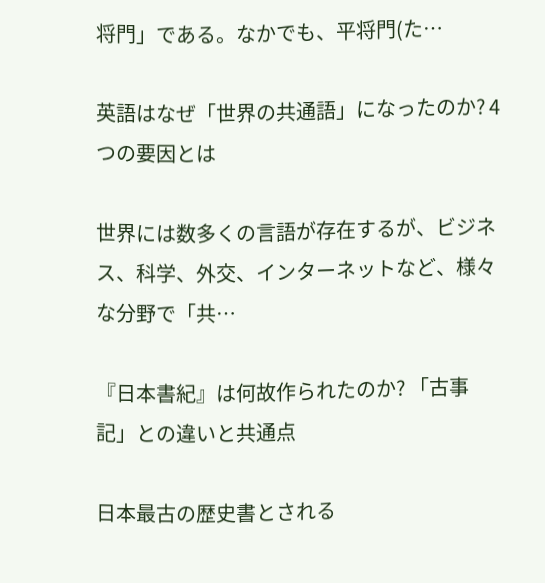将門」である。なかでも、平将門(た…

英語はなぜ「世界の共通語」になったのか? 4つの要因とは

世界には数多くの言語が存在するが、ビジネス、科学、外交、インターネットなど、様々な分野で「共…

『日本書紀』は何故作られたのか? 「古事記」との違いと共通点

日本最古の歴史書とされる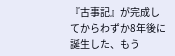『古事記』が完成してからわずか8年後に誕生した、もう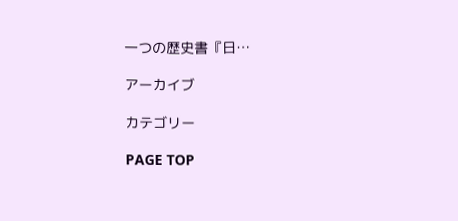一つの歴史書『日…

アーカイブ

カテゴリー

PAGE TOP